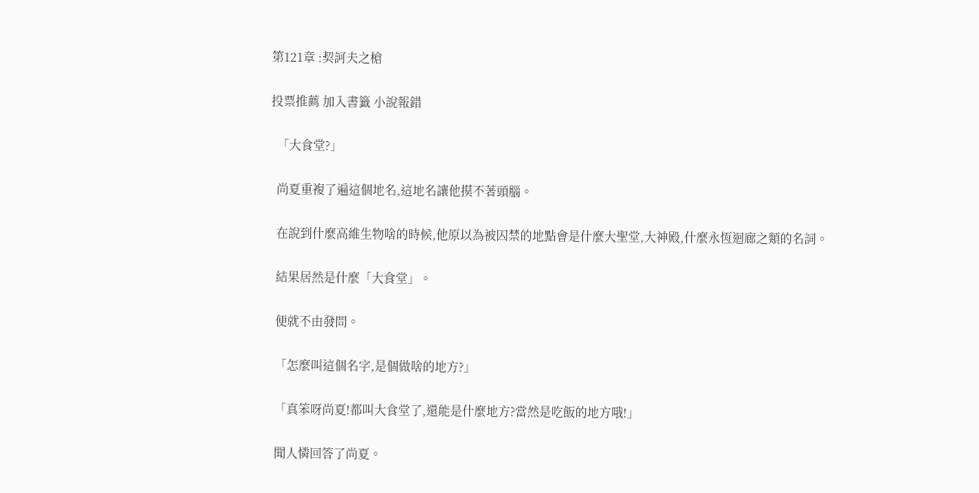第121章 :契訶夫之槍

投票推薦 加入書籤 小說報錯

  「大食堂?」

  尚夏重複了遍這個地名,這地名讓他摸不著頭腦。

  在說到什麼高維生物啥的時候,他原以為被囚禁的地點會是什麼大聖堂,大神殿,什麼永恆迴廊之類的名詞。

  結果居然是什麼「大食堂」。

  便就不由發問。

  「怎麼叫這個名字,是個做啥的地方?」

  「真笨呀尚夏!都叫大食堂了,還能是什麼地方?當然是吃飯的地方哦!」

  聞人憐回答了尚夏。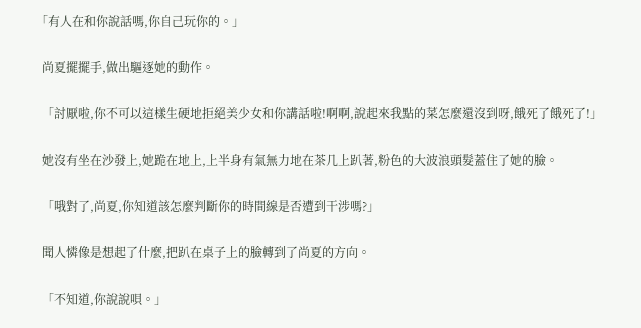「有人在和你說話嗎,你自己玩你的。」

  尚夏擺擺手,做出驅逐她的動作。

  「討厭啦,你不可以這樣生硬地拒絕美少女和你講話啦!啊啊,說起來我點的菜怎麼還沒到呀,餓死了餓死了!」

  她沒有坐在沙發上,她跪在地上,上半身有氣無力地在茶几上趴著,粉色的大波浪頭髮蓋住了她的臉。

  「哦對了,尚夏,你知道該怎麼判斷你的時間線是否遭到干涉嗎?」

  聞人憐像是想起了什麼,把趴在桌子上的臉轉到了尚夏的方向。

  「不知道,你說說唄。」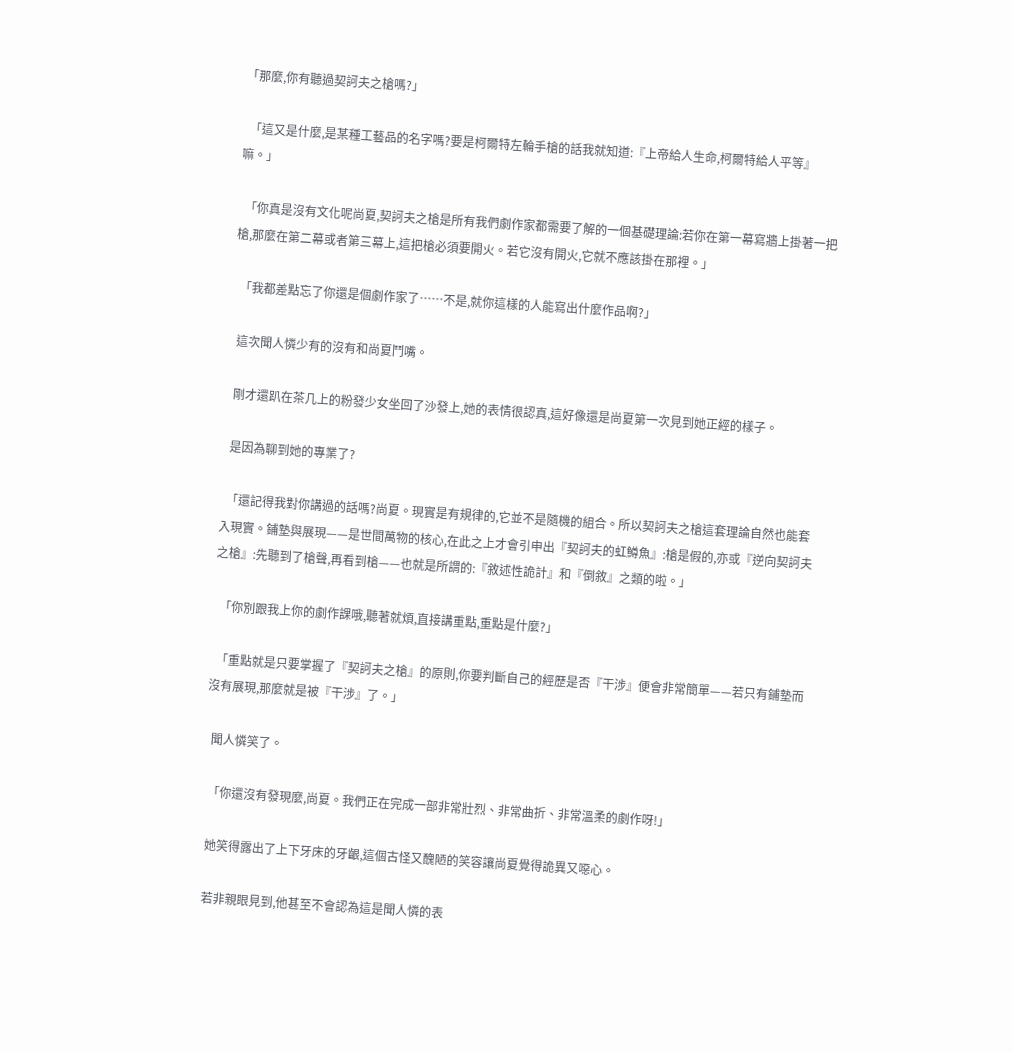「那麼,你有聽過契訶夫之槍嗎?」

  「這又是什麼,是某種工藝品的名字嗎?要是柯爾特左輪手槍的話我就知道:『上帝給人生命,柯爾特給人平等』嘛。」

  「你真是沒有文化呢尚夏,契訶夫之槍是所有我們劇作家都需要了解的一個基礎理論:若你在第一幕寫牆上掛著一把槍,那麼在第二幕或者第三幕上,這把槍必須要開火。若它沒有開火,它就不應該掛在那裡。」

  「我都差點忘了你還是個劇作家了……不是,就你這樣的人能寫出什麼作品啊?」

  這次聞人憐少有的沒有和尚夏鬥嘴。

  剛才還趴在茶几上的粉發少女坐回了沙發上,她的表情很認真,這好像還是尚夏第一次見到她正經的樣子。

  是因為聊到她的專業了?

  「還記得我對你講過的話嗎?尚夏。現實是有規律的,它並不是隨機的組合。所以契訶夫之槍這套理論自然也能套入現實。鋪墊與展現——是世間萬物的核心,在此之上才會引申出『契訶夫的虹鱒魚』:槍是假的,亦或『逆向契訶夫之槍』:先聽到了槍聲,再看到槍——也就是所謂的:『敘述性詭計』和『倒敘』之類的啦。」

  「你別跟我上你的劇作課哦,聽著就煩,直接講重點,重點是什麼?」

  「重點就是只要掌握了『契訶夫之槍』的原則,你要判斷自己的經歷是否『干涉』便會非常簡單——若只有鋪墊而沒有展現,那麼就是被『干涉』了。」

  聞人憐笑了。

  「你還沒有發現麼,尚夏。我們正在完成一部非常壯烈、非常曲折、非常溫柔的劇作呀!」

  她笑得露出了上下牙床的牙齦,這個古怪又醜陋的笑容讓尚夏覺得詭異又噁心。

  若非親眼見到,他甚至不會認為這是聞人憐的表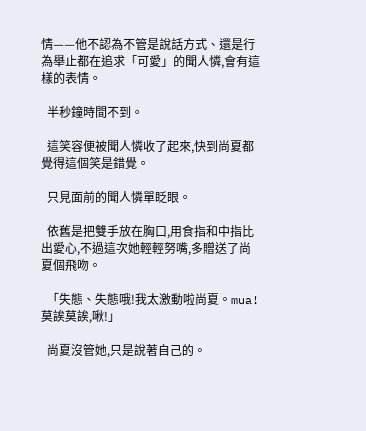情——他不認為不管是說話方式、還是行為舉止都在追求「可愛」的聞人憐,會有這樣的表情。

  半秒鐘時間不到。

  這笑容便被聞人憐收了起來,快到尚夏都覺得這個笑是錯覺。

  只見面前的聞人憐單眨眼。

  依舊是把雙手放在胸口,用食指和中指比出愛心,不過這次她輕輕努嘴,多贈送了尚夏個飛吻。

  「失態、失態哦!我太激動啦尚夏。mua!莫誒莫誒,啾!」

  尚夏沒管她,只是說著自己的。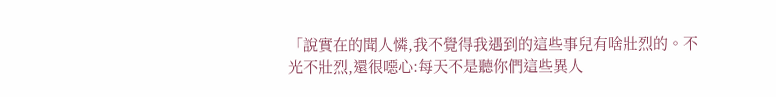「說實在的聞人憐,我不覺得我遇到的這些事兒有啥壯烈的。不光不壯烈,還很噁心:每天不是聽你們這些異人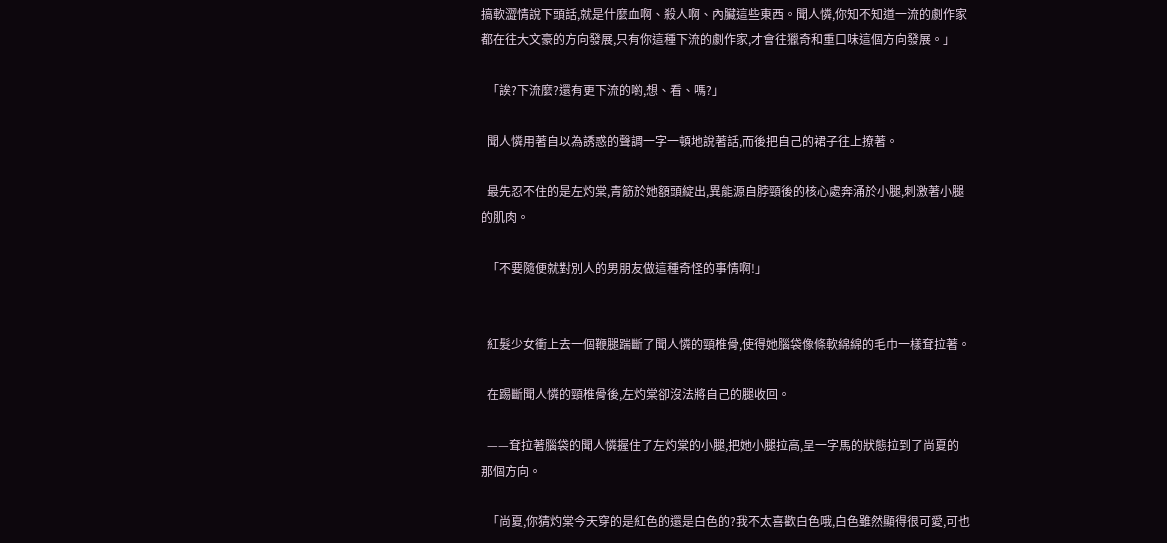搞軟澀情說下頭話,就是什麼血啊、殺人啊、內臟這些東西。聞人憐,你知不知道一流的劇作家都在往大文豪的方向發展,只有你這種下流的劇作家,才會往獵奇和重口味這個方向發展。」

  「誒?下流麼?還有更下流的喲,想、看、嗎?」

  聞人憐用著自以為誘惑的聲調一字一頓地說著話,而後把自己的裙子往上撩著。

  最先忍不住的是左灼棠,青筋於她額頭綻出,異能源自脖頸後的核心處奔涌於小腿,刺激著小腿的肌肉。

  「不要隨便就對別人的男朋友做這種奇怪的事情啊!」


  紅髮少女衝上去一個鞭腿踹斷了聞人憐的頸椎骨,使得她腦袋像條軟綿綿的毛巾一樣耷拉著。

  在踢斷聞人憐的頸椎骨後,左灼棠卻沒法將自己的腿收回。

  ——耷拉著腦袋的聞人憐握住了左灼棠的小腿,把她小腿拉高,呈一字馬的狀態拉到了尚夏的那個方向。

  「尚夏,你猜灼棠今天穿的是紅色的還是白色的?我不太喜歡白色哦,白色雖然顯得很可愛,可也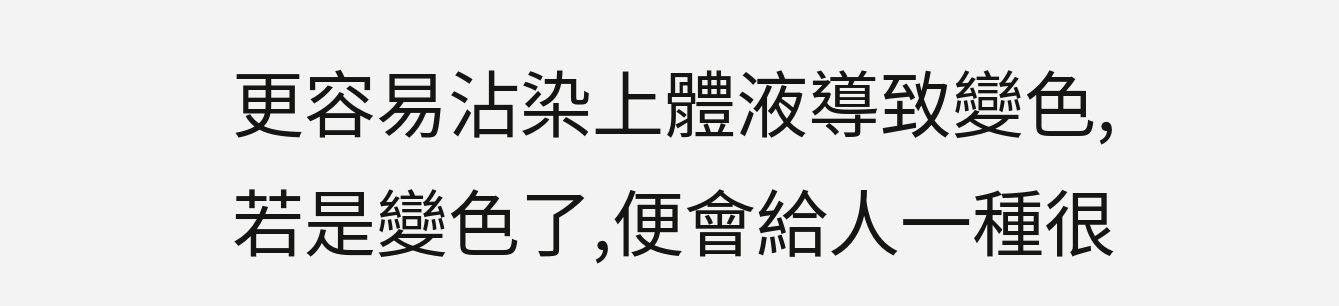更容易沾染上體液導致變色,若是變色了,便會給人一種很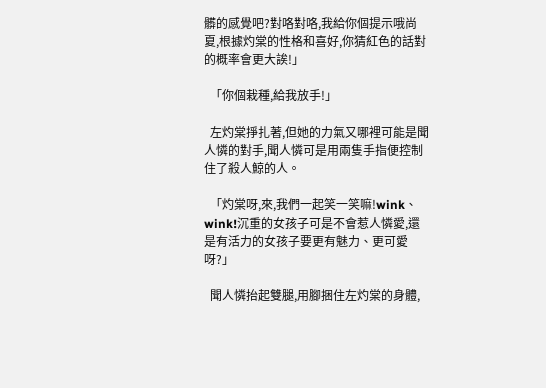髒的感覺吧?對咯對咯,我給你個提示哦尚夏,根據灼棠的性格和喜好,你猜紅色的話對的概率會更大誒!」

  「你個栽種,給我放手!」

  左灼棠掙扎著,但她的力氣又哪裡可能是聞人憐的對手,聞人憐可是用兩隻手指便控制住了殺人鯨的人。

  「灼棠呀,來,我們一起笑一笑嘛!wink、wink!沉重的女孩子可是不會惹人憐愛,還是有活力的女孩子要更有魅力、更可愛呀?」

  聞人憐抬起雙腿,用腳捆住左灼棠的身體,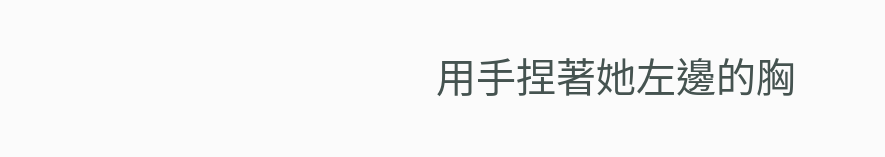用手捏著她左邊的胸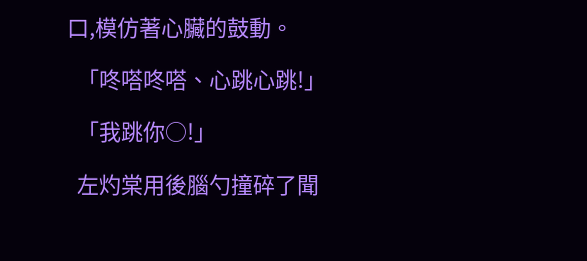口,模仿著心臟的鼓動。

  「咚嗒咚嗒、心跳心跳!」

  「我跳你○!」

  左灼棠用後腦勺撞碎了聞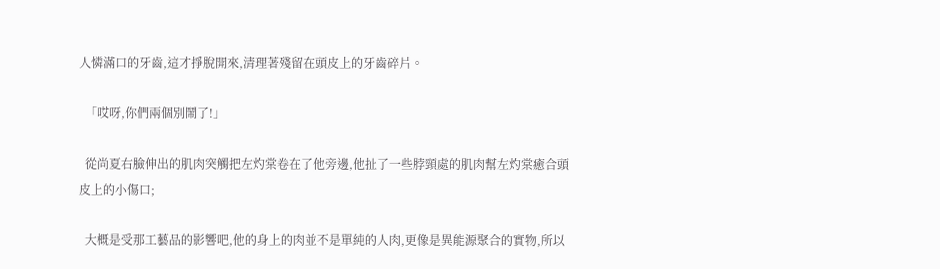人憐滿口的牙齒,這才掙脫開來,清理著殘留在頭皮上的牙齒碎片。

  「哎呀,你們兩個別鬧了!」

  從尚夏右臉伸出的肌肉突觸把左灼棠卷在了他旁邊,他扯了一些脖頸處的肌肉幫左灼棠癒合頭皮上的小傷口;

  大概是受那工藝品的影響吧,他的身上的肉並不是單純的人肉,更像是異能源聚合的實物,所以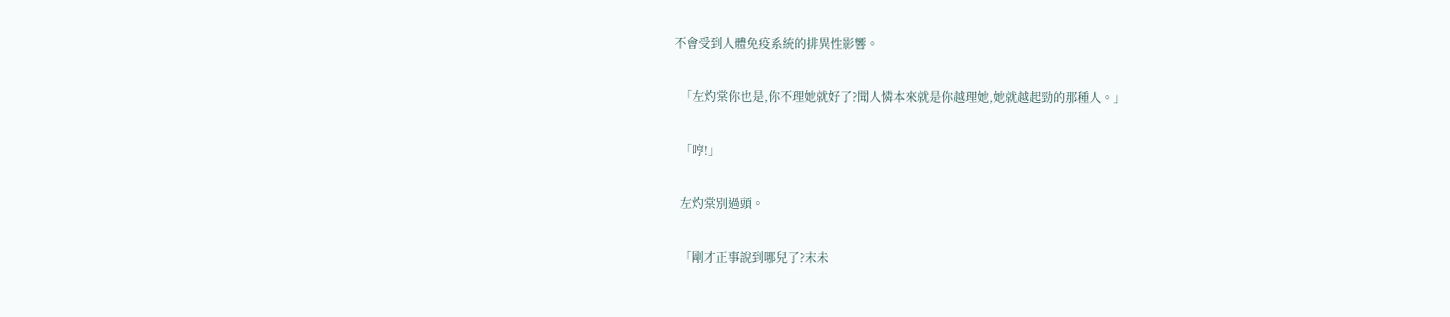不會受到人體免疫系統的排異性影響。

  「左灼棠你也是,你不理她就好了?聞人憐本來就是你越理她,她就越起勁的那種人。」

  「哼!」

  左灼棠別過頭。

  「剛才正事說到哪兒了?末未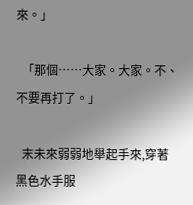來。」

  「那個……大家。大家。不、不要再打了。」

  末未來弱弱地舉起手來,穿著黑色水手服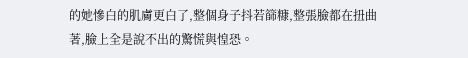的她慘白的肌膚更白了,整個身子抖若篩糠,整張臉都在扭曲著,臉上全是說不出的驚慌與惶恐。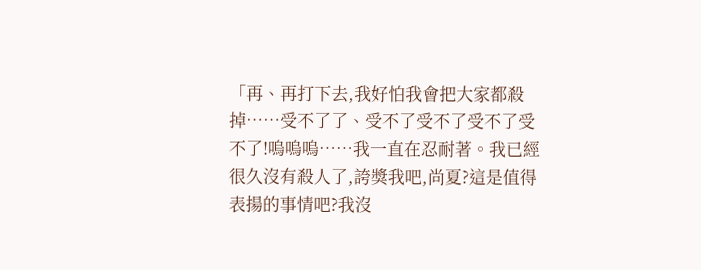「再、再打下去,我好怕我會把大家都殺掉……受不了了、受不了受不了受不了受不了!嗚嗚嗚……我一直在忍耐著。我已經很久沒有殺人了,誇獎我吧,尚夏?這是值得表揚的事情吧?我沒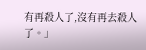有再殺人了,沒有再去殺人了。」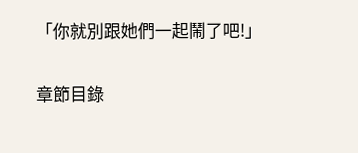「你就別跟她們一起鬧了吧!」

章節目錄